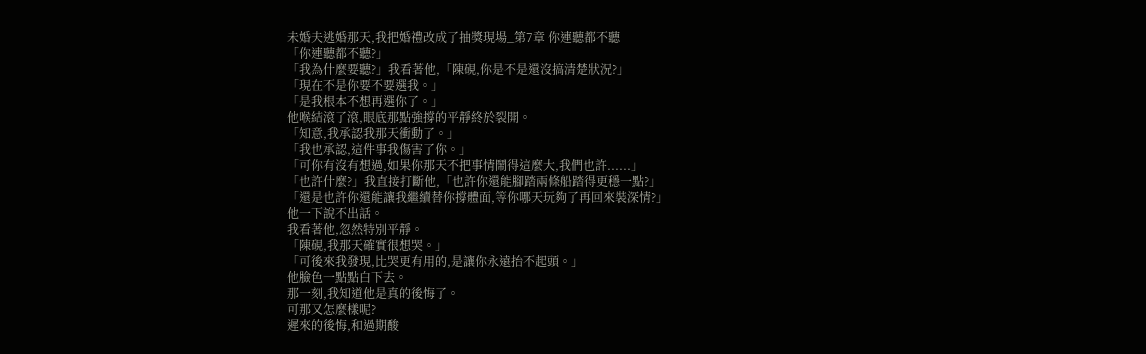未婚夫逃婚那天,我把婚禮改成了抽獎現場_第7章 你連聽都不聽
「你連聽都不聽?」
「我為什麼要聽?」我看著他,「陳硯,你是不是還沒搞清楚狀況?」
「現在不是你要不要選我。」
「是我根本不想再選你了。」
他喉結滾了滾,眼底那點強撐的平靜終於裂開。
「知意,我承認我那天衝動了。」
「我也承認,這件事我傷害了你。」
「可你有沒有想過,如果你那天不把事情鬧得這麼大,我們也許......」
「也許什麼?」我直接打斷他,「也許你還能腳踏兩條船踏得更穩一點?」
「還是也許你還能讓我繼續替你撐體面,等你哪天玩夠了再回來裝深情?」
他一下說不出話。
我看著他,忽然特別平靜。
「陳硯,我那天確實很想哭。」
「可後來我發現,比哭更有用的,是讓你永遠抬不起頭。」
他臉色一點點白下去。
那一刻,我知道他是真的後悔了。
可那又怎麼樣呢?
遲來的後悔,和過期酸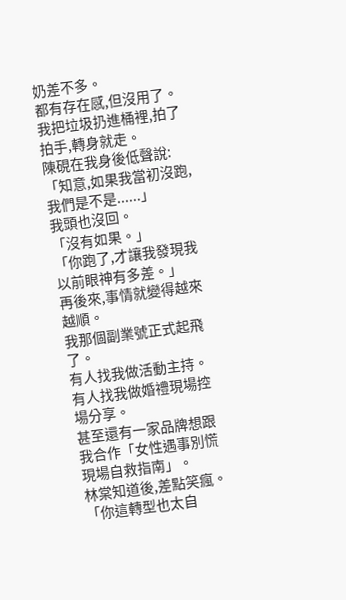奶差不多。
都有存在感,但沒用了。
我把垃圾扔進桶裡,拍了拍手,轉身就走。
陳硯在我身後低聲說:
「知意,如果我當初沒跑,我們是不是......」
我頭也沒回。
「沒有如果。」
「你跑了,才讓我發現我以前眼神有多差。」
再後來,事情就變得越來越順。
我那個副業號正式起飛了。
有人找我做活動主持。
有人找我做婚禮現場控場分享。
甚至還有一家品牌想跟我合作「女性遇事別慌現場自救指南」。
林棠知道後,差點笑瘋。
「你這轉型也太自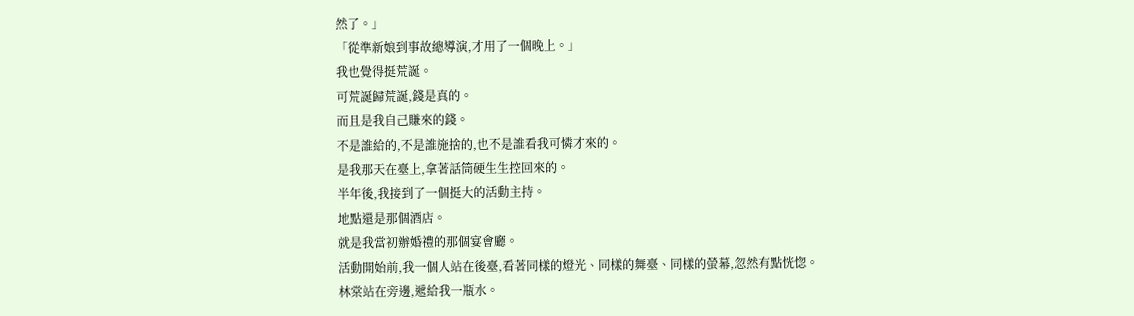然了。」
「從準新娘到事故總導演,才用了一個晚上。」
我也覺得挺荒誕。
可荒誕歸荒誕,錢是真的。
而且是我自己賺來的錢。
不是誰給的,不是誰施捨的,也不是誰看我可憐才來的。
是我那天在臺上,拿著話筒硬生生控回來的。
半年後,我接到了一個挺大的活動主持。
地點還是那個酒店。
就是我當初辦婚禮的那個宴會廳。
活動開始前,我一個人站在後臺,看著同樣的燈光、同樣的舞臺、同樣的螢幕,忽然有點恍惚。
林棠站在旁邊,遞給我一瓶水。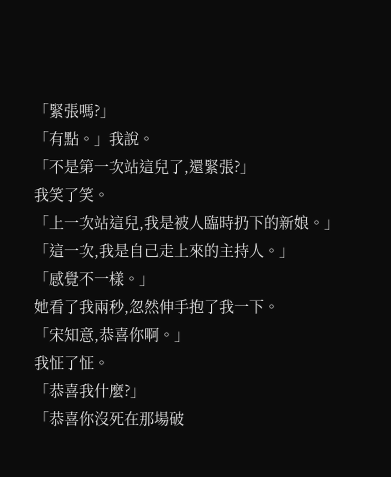「緊張嗎?」
「有點。」我說。
「不是第一次站這兒了,還緊張?」
我笑了笑。
「上一次站這兒,我是被人臨時扔下的新娘。」
「這一次,我是自己走上來的主持人。」
「感覺不一樣。」
她看了我兩秒,忽然伸手抱了我一下。
「宋知意,恭喜你啊。」
我怔了怔。
「恭喜我什麼?」
「恭喜你沒死在那場破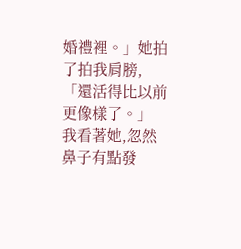婚禮裡。」她拍了拍我肩膀,「還活得比以前更像樣了。」
我看著她,忽然鼻子有點發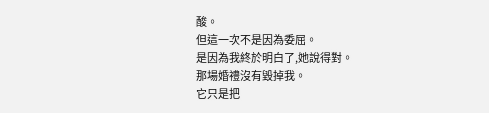酸。
但這一次不是因為委屈。
是因為我終於明白了,她說得對。
那場婚禮沒有毀掉我。
它只是把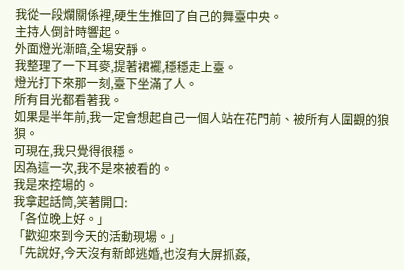我從一段爛關係裡,硬生生推回了自己的舞臺中央。
主持人倒計時響起。
外面燈光漸暗,全場安靜。
我整理了一下耳麥,提著裙襬,穩穩走上臺。
燈光打下來那一刻,臺下坐滿了人。
所有目光都看著我。
如果是半年前,我一定會想起自己一個人站在花門前、被所有人圍觀的狼狽。
可現在,我只覺得很穩。
因為這一次,我不是來被看的。
我是來控場的。
我拿起話筒,笑著開口:
「各位晚上好。」
「歡迎來到今天的活動現場。」
「先說好,今天沒有新郎逃婚,也沒有大屏抓姦,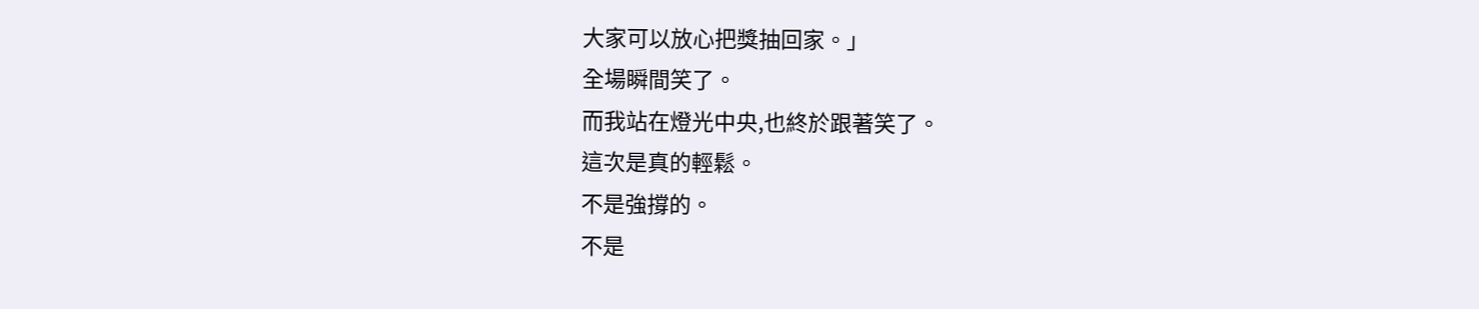大家可以放心把獎抽回家。」
全場瞬間笑了。
而我站在燈光中央,也終於跟著笑了。
這次是真的輕鬆。
不是強撐的。
不是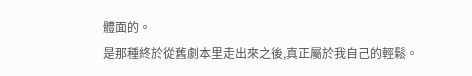體面的。
是那種終於從舊劇本里走出來之後,真正屬於我自己的輕鬆。